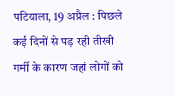पटियाला, 19 अप्रैल : पिछले कई दिनों से पड़ रही तीखी गर्मी के कारण जहां लोगों को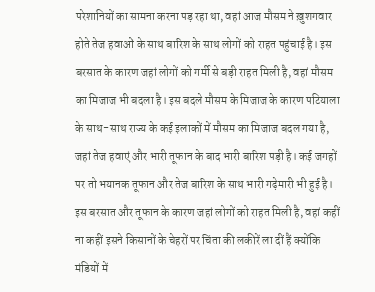परेशानियों का सामना करना पड़ रहा था, वहां आज मौसम ने ख़ुशगवार होते तेज हवाओं के साथ बारिश के साथ लोगों को राहत पहुंचाई है। इस बरसात के कारण जहां लोगों को गर्मी से बड़ी राहत मिली है, वहां मौसम का मिजाज भी बदला है। इस बदले मौसम के मिजाज के कारण पटियाला के साथ-साथ राज्य के कई इलाकों में मौसम का मिजाज बदल गया है, जहां तेज हवाएं और भारी तूफान के बाद भारी बारिश पड़ी है। कई जगहों पर तो भयानक तूफान और तेज बारिश के साथ भारी गढ़ेमारी भी हुई है। इस बरसात और तूफान के कारण जहां लोगों को राहत मिली है, वहां कहीं ना कहीं इसने किसानों के चेहरों पर चिंता की लकीरें ला दीं हैं क्योंकि मंडियों में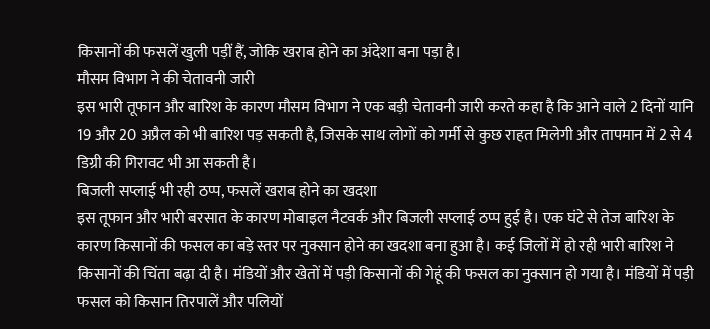किसानों की फसलें खुली पड़ीं हैं, जोकि खराब होने का अंदेशा बना पड़ा है।
मौसम विभाग ने की चेतावनी जारी
इस भारी तूफान और बारिश के कारण मौसम विभाग ने एक बड़ी चेतावनी जारी करते कहा है कि आने वाले 2 दिनों यानि 19 और 20 अप्रैल को भी बारिश पड़ सकती है, जिसके साथ लोगों को गर्मी से कुछ राहत मिलेगी और तापमान में 2 से 4 डिग्री की गिरावट भी आ सकती है।
बिजली सप्लाई भी रही ठप्प, फसलें खराब होने का खदशा
इस तूफान और भारी बरसात के कारण मोबाइल नैटवर्क और बिजली सप्लाई ठप्प हुई है। एक घंटे से तेज बारिश के कारण किसानों की फसल का बड़े स्तर पर नुक्सान होने का खदशा बना हुआ है। कई जिलों में हो रही भारी बारिश ने किसानों की चिंता बढ़ा दी है। मंडियों और खेतों में पड़ी किसानों की गेहूं की फसल का नुक्सान हो गया है। मंडियों में पड़ी फसल को किसान तिरपालें और पलियों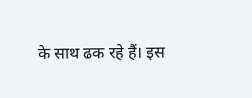के साथ ढक रहे हैं। इस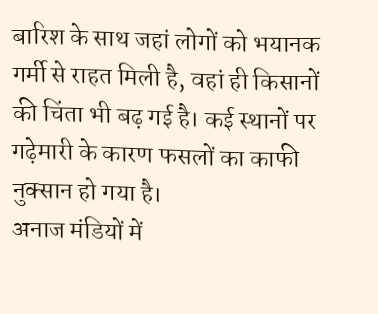बारिश के साथ जहां लोगों को भयानक गर्मी से राहत मिली है, वहां ही किसानों की चिंता भी बढ़ गई है। कई स्थानों पर गढ़ेमारी के कारण फसलों का काफी नुक्सान हो गया है।
अनाज मंडियों में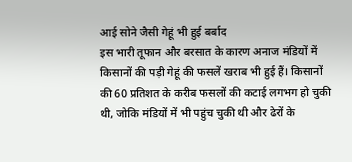आई सोने जैसी गेहूं भी हुई बर्बाद
इस भारी तूफान और बरसात के कारण अनाज मंडियों में किसानों की पड़ी गेहूं की फसलें खराब भी हुई हैं। किसानों की 60 प्रतिशत के करीब फसलों की कटाई लगभग हो चुकी थी, जोकि मंडियों में भी पहुंच चुकी थी और ढेरों के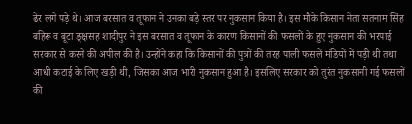ढेर लगे पड़े थे। आज बरसात व तूफान ने उनका बड़े स्तर पर नुकसान किया है। इस मौके किसान नेता सतनाम सिंह बहिरू व बूटा ङ्क्षसह शादीपुर ने इस बरसात व तूफान के कारण किसानों की फसलों के हुए नुकसान की भरपाई सरकार से करने की अपील की है। उन्होंने कहा कि किसानों की पुत्रों की तरह पाली फसलें मंडियों में पड़ी थी तथा आधी कटाई के लिए खड़ी थी, जिसका आज भारी नुकसान हुआ है। इसलिए सरकार को तुरंत नुकसानी गई फसलों की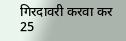गिरदावरी करवा कर 25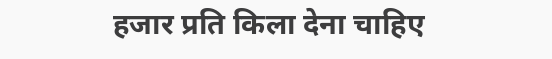हजार प्रति किला देना चाहिए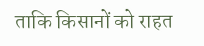ताकि किसानों को राहत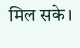मिल सके।